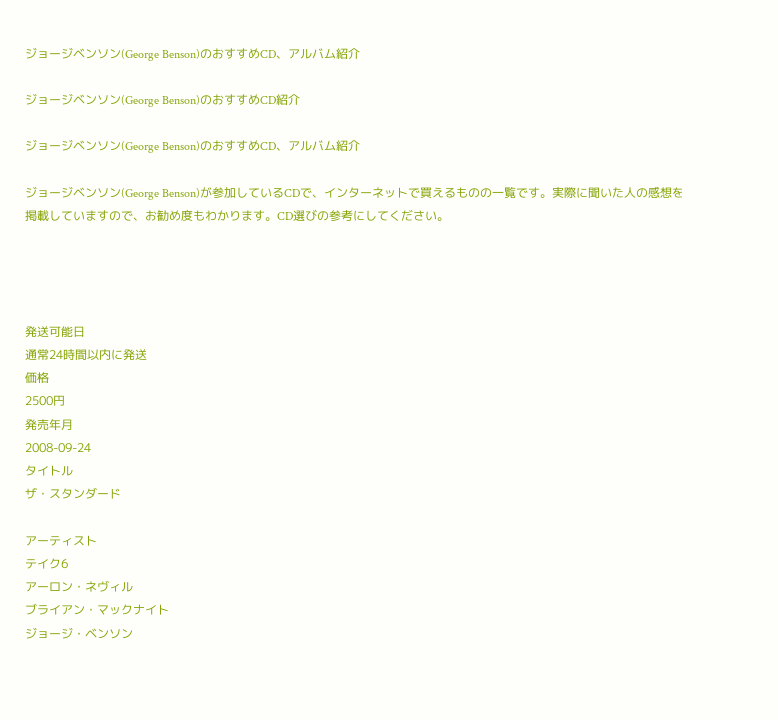ジョージベンソン(George Benson)のおすすめCD、アルバム紹介

ジョージベンソン(George Benson)のおすすめCD紹介

ジョージベンソン(George Benson)のおすすめCD、アルバム紹介

ジョージベンソン(George Benson)が参加しているCDで、インターネットで買えるものの一覧です。実際に聞いた人の感想を掲載していますので、お勧め度もわかります。CD選びの参考にしてください。




発送可能日
通常24時間以内に発送
価格
2500円
発売年月
2008-09-24
タイトル
ザ・スタンダード

アーティスト
テイク6
アーロン・ネヴィル
ブライアン・マックナイト
ジョージ・ベンソン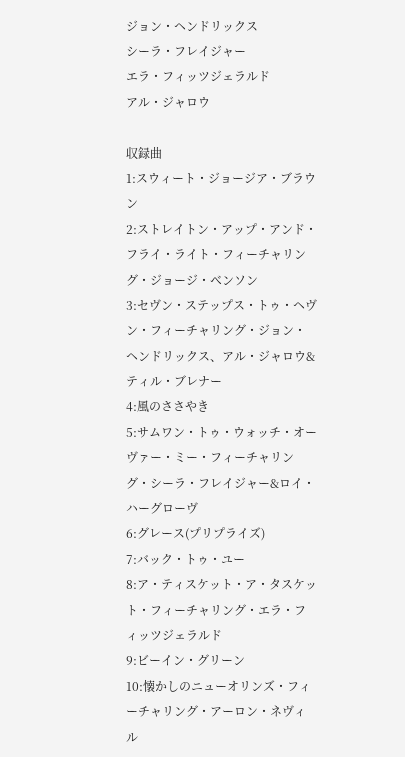ジョン・ヘンドリックス
シーラ・フレイジャー
エラ・フィッツジェラルド
アル・ジャロウ

収録曲
1:スウィート・ジョージア・ブラウン
2:ストレイトン・アップ・アンド・フライ・ライト・フィーチャリング・ジョージ・ベンソン
3:セヴン・ステップス・トゥ・ヘヴン・フィーチャリング・ジョン・ヘンドリックス、アル・ジャロウ&ティル・ブレナー
4:風のささやき
5:サムワン・トゥ・ウォッチ・オーヴァー・ミー・フィーチャリング・シーラ・フレイジャー&ロイ・ハーグローヴ
6:グレース(プリプライズ)
7:バック・トゥ・ユー
8:ア・ティスケット・ア・タスケット・フィーチャリング・エラ・フィッツジェラルド
9:ビーイン・グリーン
10:懐かしのニューオリンズ・フィーチャリング・アーロン・ネヴィル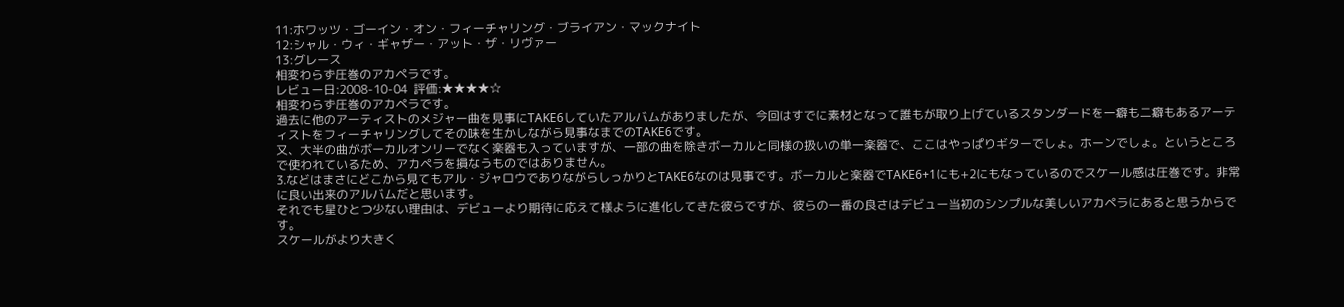11:ホワッツ・ゴーイン・オン・フィーチャリング・ブライアン・マックナイト
12:シャル・ウィ・ギャザー・アット・ザ・リヴァー
13:グレース
相変わらず圧巻のアカペラです。
レビュー日:2008-10-04  評価:★★★★☆
相変わらず圧巻のアカペラです。
過去に他のアーティストのメジャー曲を見事にTAKE6していたアルバムがありましたが、今回はすでに素材となって誰もが取り上げているスタンダードを一癖も二癖もあるアーティストをフィーチャリングしてその味を生かしながら見事なまでのTAKE6です。
又、大半の曲がボーカルオンリーでなく楽器も入っていますが、一部の曲を除きボーカルと同様の扱いの単一楽器で、ここはやっぱりギターでしょ。ホーンでしょ。というところで使われているため、アカペラを損なうものではありません。
3.などはまさにどこから見てもアル・ジャロウでありながらしっかりとTAKE6なのは見事です。ボーカルと楽器でTAKE6+1にも+2にもなっているのでスケール感は圧巻です。非常に良い出来のアルバムだと思います。
それでも星ひとつ少ない理由は、デビューより期待に応えて様ように進化してきた彼らですが、彼らの一番の良さはデビュー当初のシンプルな美しいアカペラにあると思うからです。
スケールがより大きく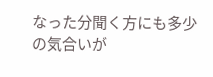なった分聞く方にも多少の気合いが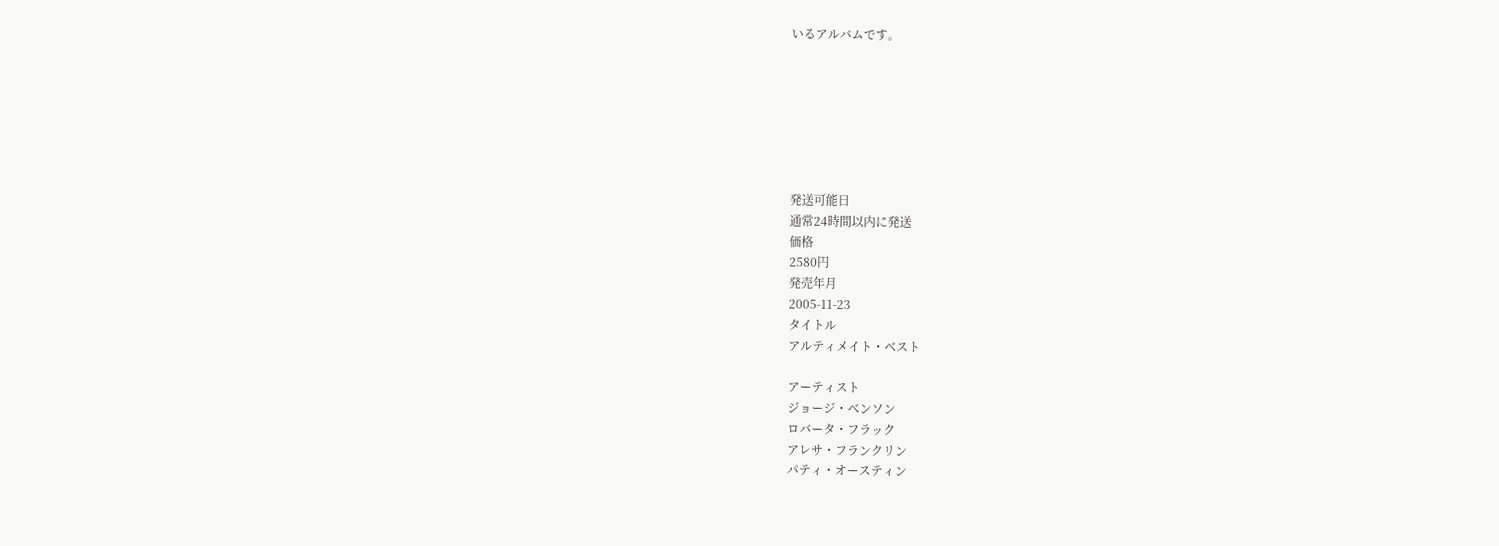いるアルバムです。







発送可能日
通常24時間以内に発送
価格
2580円
発売年月
2005-11-23
タイトル
アルティメイト・ベスト

アーティスト
ジョージ・ベンソン
ロバータ・フラック
アレサ・フランクリン
パティ・オースティン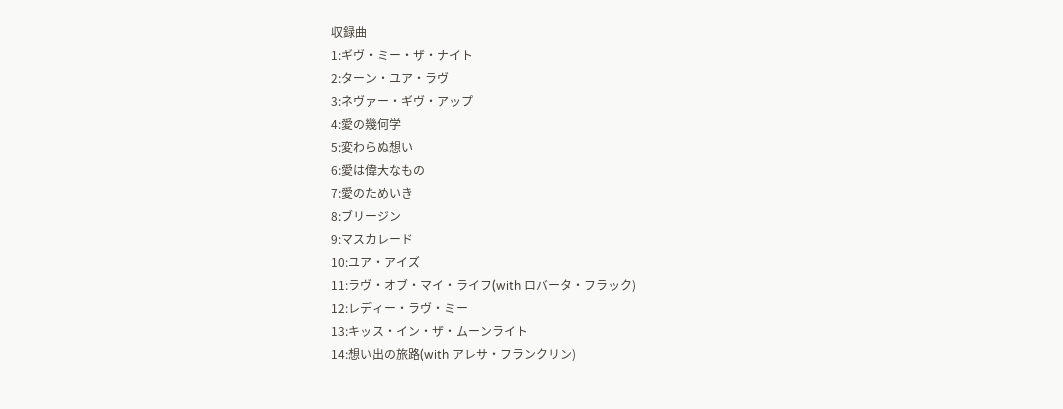収録曲
1:ギヴ・ミー・ザ・ナイト
2:ターン・ユア・ラヴ
3:ネヴァー・ギヴ・アップ
4:愛の幾何学
5:変わらぬ想い
6:愛は偉大なもの
7:愛のためいき
8:ブリージン
9:マスカレード
10:ユア・アイズ
11:ラヴ・オブ・マイ・ライフ(with ロバータ・フラック)
12:レディー・ラヴ・ミー
13:キッス・イン・ザ・ムーンライト
14:想い出の旅路(with アレサ・フランクリン)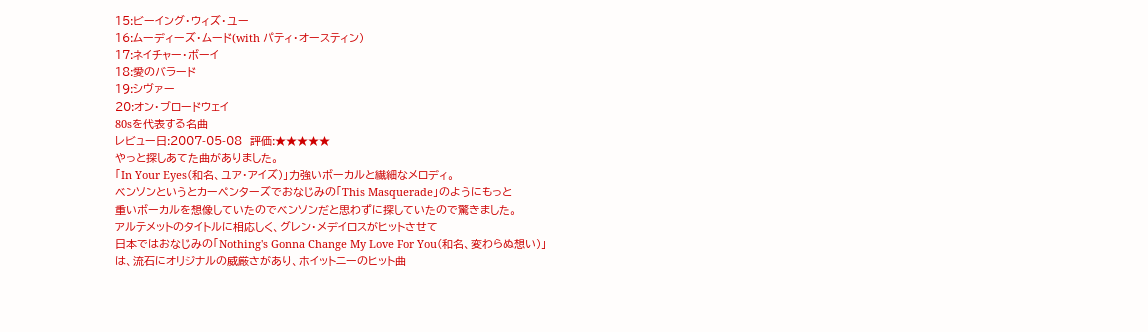15:ビーイング・ウィズ・ユー
16:ムーディーズ・ムード(with パティ・オースティン)
17:ネイチャー・ボーイ
18:愛のバラード
19:シヴァー
20:オン・ブロードウェイ
80sを代表する名曲
レビュー日:2007-05-08  評価:★★★★★
やっと探しあてた曲がありました。
「In Your Eyes(和名、ユア・アイズ)」力強いボーカルと繊細なメロディ。
ベンソンというとカーペンターズでおなじみの「This Masquerade」のようにもっと
重いボーカルを想像していたのでベンソンだと思わずに探していたので驚きました。
アルテメットのタイトルに相応しく、グレン・メデイロスがヒットさせて
日本ではおなじみの「Nothing's Gonna Change My Love For You(和名、変わらぬ想い)」
は、流石にオリジナルの威厳さがあり、ホイットニーのヒット曲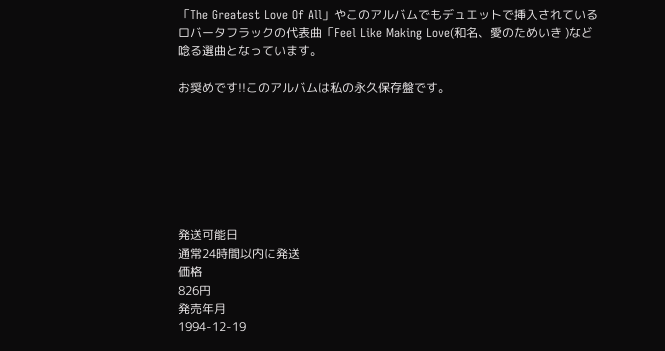「The Greatest Love Of All」やこのアルバムでもデュエットで挿入されている
ロバータフラックの代表曲「Feel Like Making Love(和名、愛のためいき )など
唸る選曲となっています。

お奨めです!!このアルバムは私の永久保存盤です。







発送可能日
通常24時間以内に発送
価格
826円
発売年月
1994-12-19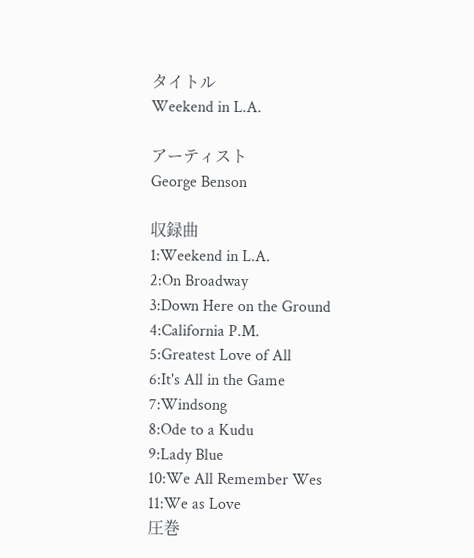タイトル
Weekend in L.A.

アーティスト
George Benson

収録曲
1:Weekend in L.A.
2:On Broadway
3:Down Here on the Ground
4:California P.M.
5:Greatest Love of All
6:It's All in the Game
7:Windsong
8:Ode to a Kudu
9:Lady Blue
10:We All Remember Wes
11:We as Love
圧巻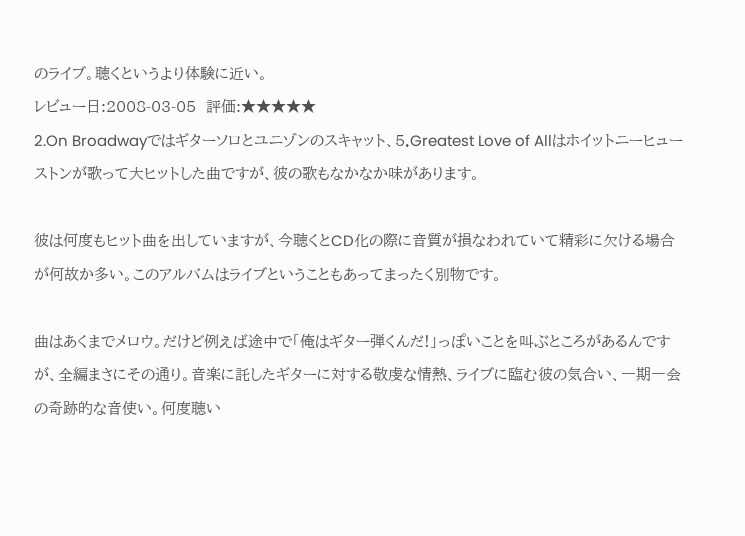のライブ。聴くというより体験に近い。
レビュー日:2008-03-05  評価:★★★★★
2.On Broadwayではギターソロとユニゾンのスキャット、5.Greatest Love of Allはホイットニーヒューストンが歌って大ヒットした曲ですが、彼の歌もなかなか味があります。

彼は何度もヒット曲を出していますが、今聴くとCD化の際に音質が損なわれていて精彩に欠ける場合が何故か多い。このアルバムはライブということもあってまったく別物です。

曲はあくまでメロウ。だけど例えば途中で「俺はギター弾くんだ!」っぽいことを叫ぶところがあるんですが、全編まさにその通り。音楽に託したギターに対する敬虔な情熱、ライブに臨む彼の気合い、一期一会の奇跡的な音使い。何度聴い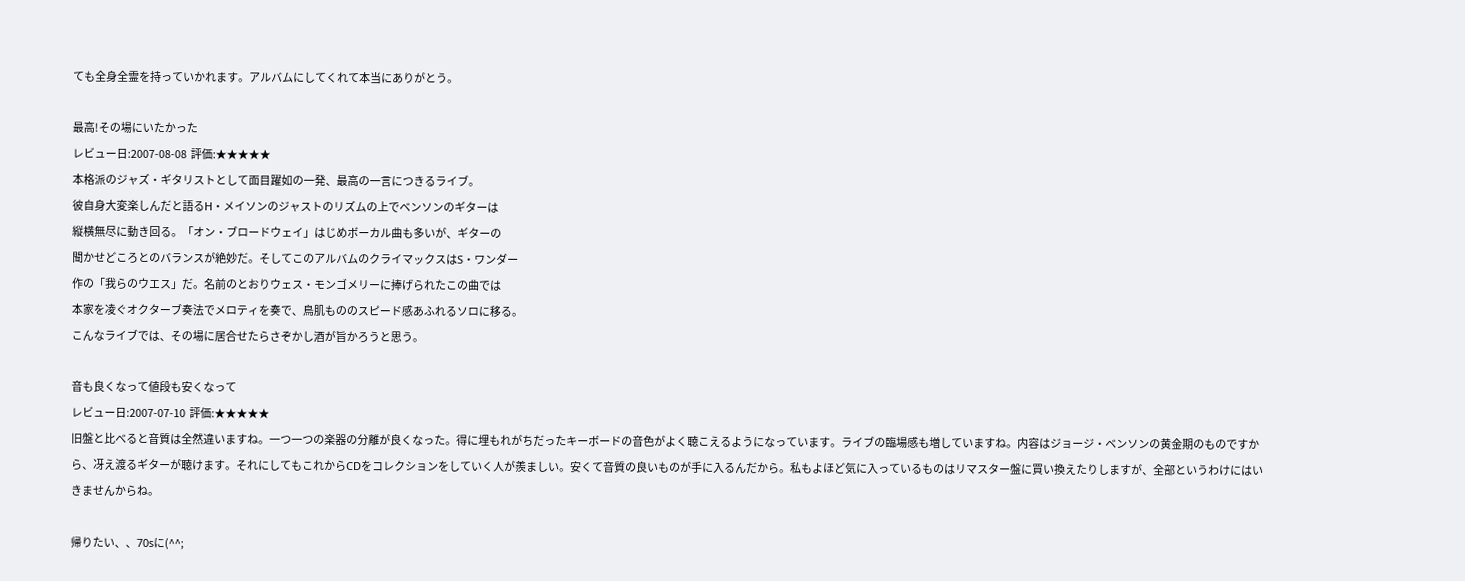ても全身全霊を持っていかれます。アルバムにしてくれて本当にありがとう。

最高!その場にいたかった
レビュー日:2007-08-08  評価:★★★★★
本格派のジャズ・ギタリストとして面目躍如の一発、最高の一言につきるライブ。
彼自身大変楽しんだと語るH・メイソンのジャストのリズムの上でベンソンのギターは
縦横無尽に動き回る。「オン・ブロードウェイ」はじめボーカル曲も多いが、ギターの
聞かせどころとのバランスが絶妙だ。そしてこのアルバムのクライマックスはS・ワンダー
作の「我らのウエス」だ。名前のとおりウェス・モンゴメリーに捧げられたこの曲では
本家を凌ぐオクターブ奏法でメロティを奏で、鳥肌もののスピード感あふれるソロに移る。
こんなライブでは、その場に居合せたらさぞかし酒が旨かろうと思う。

音も良くなって値段も安くなって
レビュー日:2007-07-10  評価:★★★★★
旧盤と比べると音質は全然違いますね。一つ一つの楽器の分離が良くなった。得に埋もれがちだったキーボードの音色がよく聴こえるようになっています。ライブの臨場感も増していますね。内容はジョージ・ベンソンの黄金期のものですから、冴え渡るギターが聴けます。それにしてもこれからCDをコレクションをしていく人が羨ましい。安くて音質の良いものが手に入るんだから。私もよほど気に入っているものはリマスター盤に買い換えたりしますが、全部というわけにはいきませんからね。

帰りたい、、70sに(^^;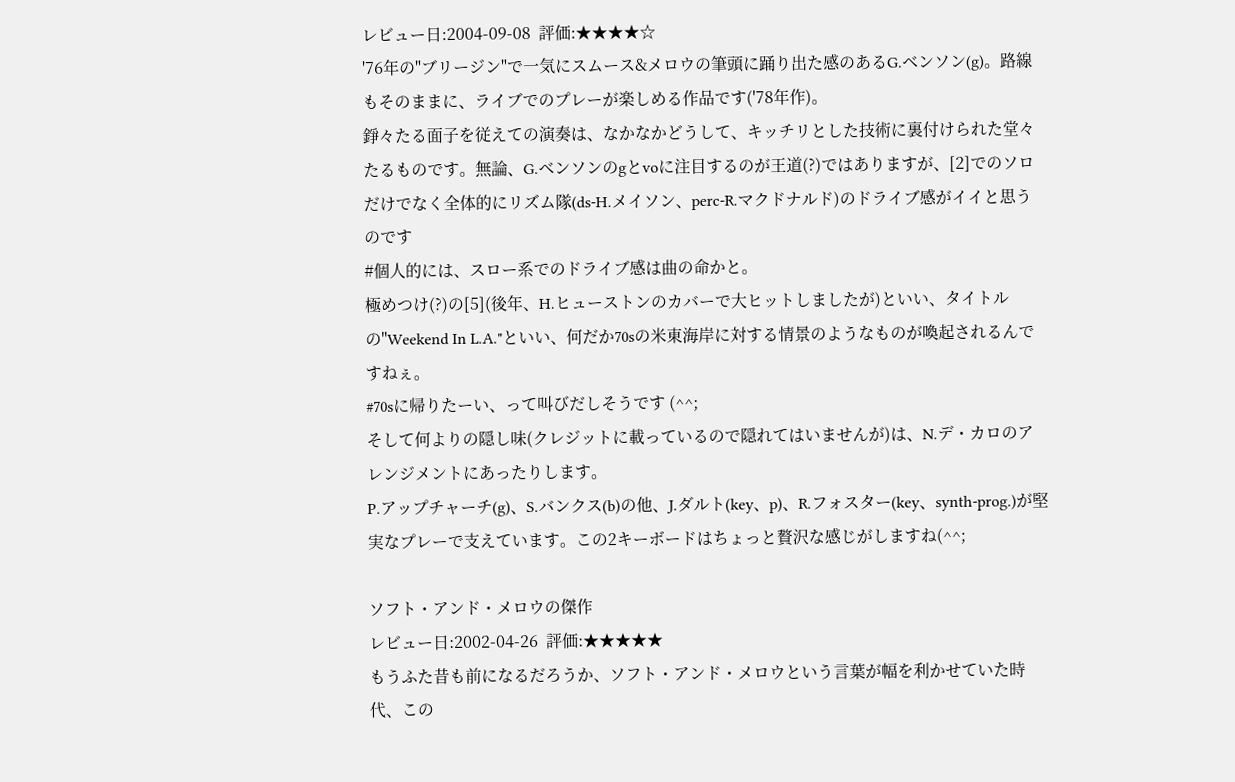レビュー日:2004-09-08  評価:★★★★☆
'76年の"ブリージン"で一気にスムース&メロウの筆頭に踊り出た感のあるG.ベンソン(g)。路線もそのままに、ライブでのプレーが楽しめる作品です('78年作)。
錚々たる面子を従えての演奏は、なかなかどうして、キッチリとした技術に裏付けられた堂々たるものです。無論、G.ベンソンのgとvoに注目するのが王道(?)ではありますが、[2]でのソロだけでなく全体的にリズム隊(ds-H.メイソン、perc-R.マクドナルド)のドライブ感がイイと思うのです
#個人的には、スロー系でのドライブ感は曲の命かと。
極めつけ(?)の[5](後年、H.ヒューストンのカバーで大ヒットしましたが)といい、タイトルの"Weekend In L.A."といい、何だか70sの米東海岸に対する情景のようなものが喚起されるんですねぇ。
#70sに帰りたーい、って叫びだしそうです (^^;
そして何よりの隠し味(クレジットに載っているので隠れてはいませんが)は、N.デ・カロのアレンジメントにあったりします。
P.アップチャーチ(g)、S.バンクス(b)の他、J.ダルト(key、p)、R.フォスター(key、synth-prog.)が堅実なプレーで支えています。この2キーボードはちょっと贅沢な感じがしますね(^^;

ソフト・アンド・メロウの傑作
レビュー日:2002-04-26  評価:★★★★★
もうふた昔も前になるだろうか、ソフト・アンド・メロウという言葉が幅を利かせていた時代、この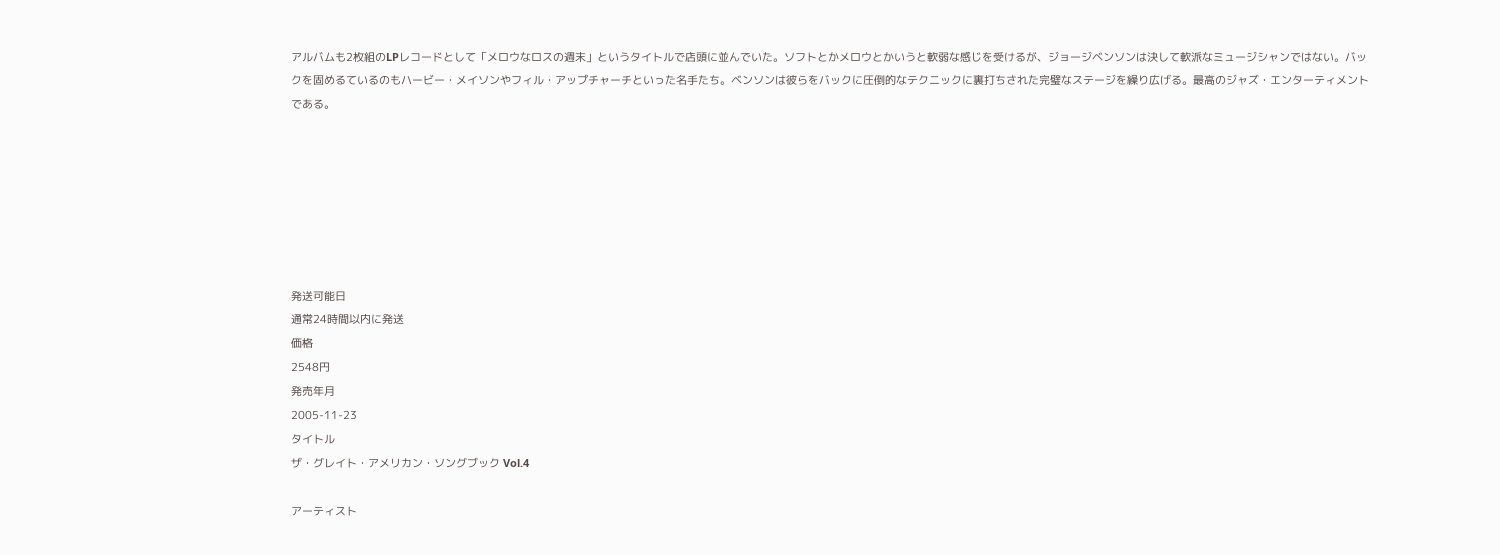アルバムも2枚組のLPレコードとして「メロウなロスの週末」というタイトルで店頭に並んでいた。ソフトとかメロウとかいうと軟弱な感じを受けるが、ジョージベンソンは決して軟派なミュージシャンではない。バックを固めるているのもハービー・メイソンやフィル・アップチャーチといった名手たち。ベンソンは彼らをバックに圧倒的なテクニックに裏打ちされた完璧なステージを繰り広げる。最高のジャズ・エンターティメントである。







発送可能日
通常24時間以内に発送
価格
2548円
発売年月
2005-11-23
タイトル
ザ・グレイト・アメリカン・ソングブック Vol.4

アーティスト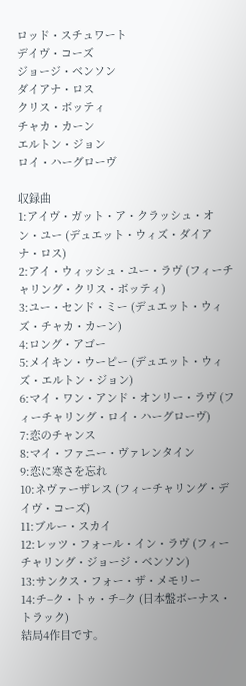ロッド・スチュワート
デイヴ・コーズ
ジョージ・ベンソン
ダイアナ・ロス
クリス・ボッティ
チャカ・カーン
エルトン・ジョン
ロイ・ハーグローヴ

収録曲
1:アイヴ・ガット・ア・クラッシュ・オン・ユー (デュエット・ウィズ・ダイアナ・ロス)
2:アイ・ウィッシュ・ユー・ラヴ (フィーチャリング・クリス・ボッティ)
3:ユー・センド・ミー (デュエット・ウィズ・チャカ・カーン)
4:ロング・アゴー
5:メイキン・ウーピー (デュエット・ウィズ・エルトン・ジョン)
6:マイ・ワン・アンド・オンリー・ラヴ (フィーチャリング・ロイ・ハーグローヴ)
7:恋のチャンス
8:マイ・ファニー・ヴァレンタイン
9:恋に寒さを忘れ
10:ネヴァーザレス (フィーチャリング・デイヴ・コーズ)
11:ブルー・スカイ
12:レッツ・フォール・イン・ラヴ (フィーチャリング・ジョージ・ベンソン)
13:サンクス・フォー・ザ・メモリー
14:チ−ク・トゥ・チ−ク (日本盤ボーナス・トラック)
結局4作目です。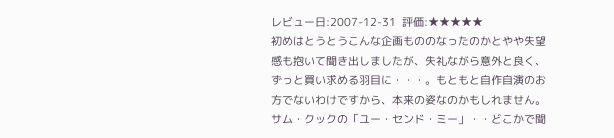レビュー日:2007-12-31  評価:★★★★★
初めはとうとうこんな企画もののなったのかとやや失望感も抱いて聞き出しましたが、失礼ながら意外と良く、ずっと買い求める羽目に・・・。もともと自作自演のお方でないわけですから、本来の姿なのかもしれません。サム・クックの「ユー・センド・ミー」・・どこかで聞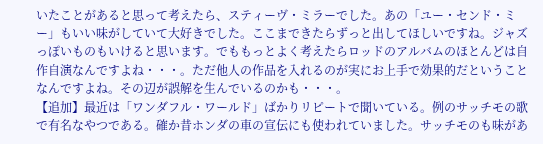いたことがあると思って考えたら、スティーヴ・ミラーでした。あの「ユー・センド・ミー」もいい味がしていて大好きでした。ここまできたらずっと出してほしいですね。ジャズっぽいものもいけると思います。でももっとよく考えたらロッドのアルバムのほとんどは自作自演なんですよね・・・。ただ他人の作品を入れるのが実にお上手で効果的だということなんですよね。その辺が誤解を生んでいるのかも・・・。
【追加】最近は「ワンダフル・ワールド」ばかりリピートで聞いている。例のサッチモの歌で有名なやつである。確か昔ホンダの車の宣伝にも使われていました。サッチモのも味があ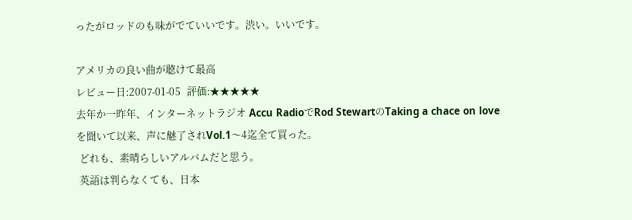ったがロッドのも味がでていいです。渋い。いいです。

アメリカの良い曲が聴けて最高
レビュー日:2007-01-05  評価:★★★★★
去年か一昨年、インターネットラジオ Accu RadioでRod StewartのTaking a chace on love
を聞いて以来、声に魅了されVol.1〜4迄全て買った。
 どれも、素晴らしいアルバムだと思う。
 英語は判らなくても、日本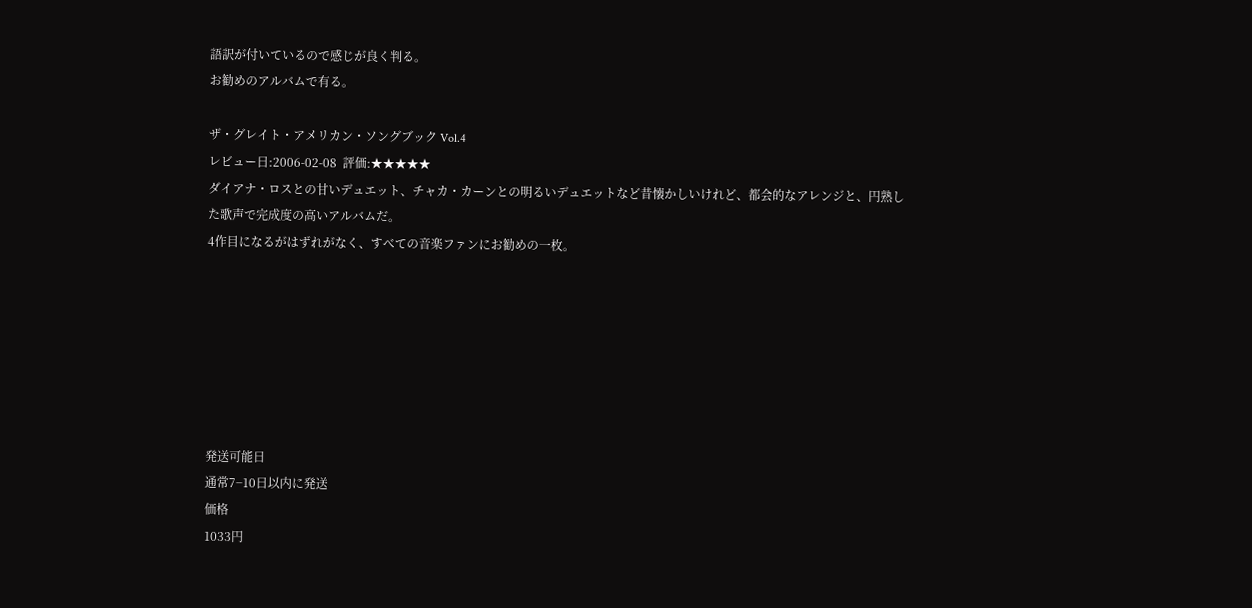語訳が付いているので感じが良く判る。
お勧めのアルバムで有る。

ザ・グレイト・アメリカン・ソングブック Vol.4
レビュー日:2006-02-08  評価:★★★★★
ダイアナ・ロスとの甘いデュエット、チャカ・カーンとの明るいデュエットなど昔懐かしいけれど、都会的なアレンジと、円熟した歌声で完成度の高いアルバムだ。
4作目になるがはずれがなく、すべての音楽ファンにお勧めの一枚。







発送可能日
通常7−10日以内に発送
価格
1033円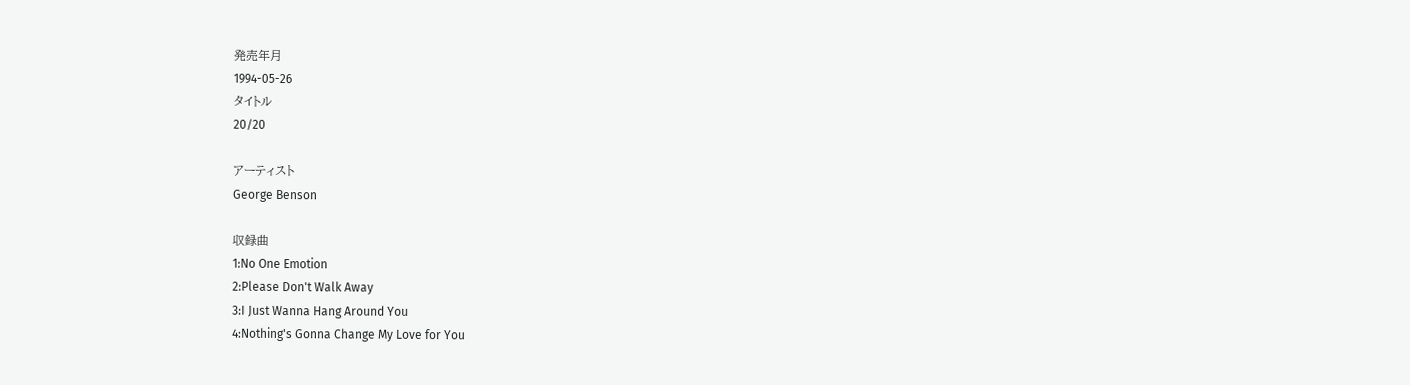発売年月
1994-05-26
タイトル
20/20

アーティスト
George Benson

収録曲
1:No One Emotion
2:Please Don't Walk Away
3:I Just Wanna Hang Around You
4:Nothing's Gonna Change My Love for You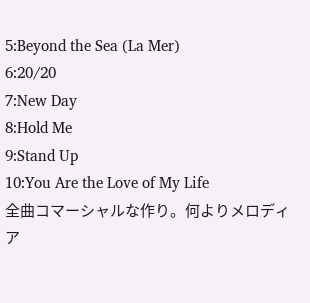5:Beyond the Sea (La Mer)
6:20/20
7:New Day
8:Hold Me
9:Stand Up
10:You Are the Love of My Life
全曲コマーシャルな作り。何よりメロディア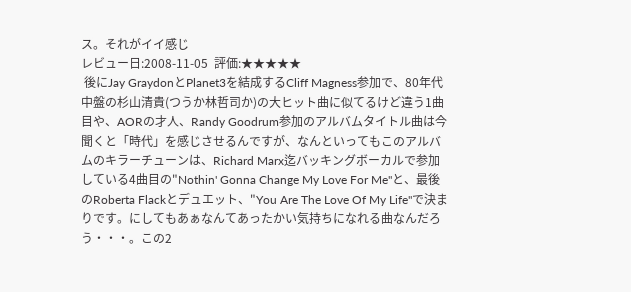ス。それがイイ感じ
レビュー日:2008-11-05  評価:★★★★★
 後にJay GraydonとPlanet3を結成するCliff Magness参加で、80年代中盤の杉山清貴(つうか林哲司か)の大ヒット曲に似てるけど違う1曲目や、AORの才人、Randy Goodrum参加のアルバムタイトル曲は今聞くと「時代」を感じさせるんですが、なんといってもこのアルバムのキラーチューンは、Richard Marx迄バッキングボーカルで参加している4曲目の"Nothin' Gonna Change My Love For Me"と、最後のRoberta Flackとデュエット、"You Are The Love Of My Life"で決まりです。にしてもあぁなんてあったかい気持ちになれる曲なんだろう・・・。この2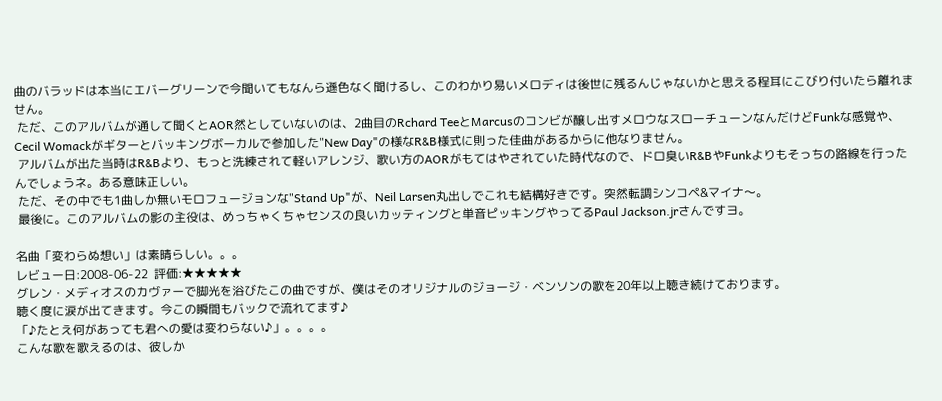曲のバラッドは本当にエバーグリーンで今聞いてもなんら遜色なく聞けるし、このわかり易いメロディは後世に残るんじゃないかと思える程耳にこびり付いたら離れません。
 ただ、このアルバムが通して聞くとAOR然としていないのは、2曲目のRchard TeeとMarcusのコンビが醸し出すメロウなスローチューンなんだけどFunkな感覚や、Cecil Womackがギターとバッキングボーカルで参加した"New Day"の様なR&B様式に則った佳曲があるからに他なりません。
 アルバムが出た当時はR&Bより、もっと洗練されて軽いアレンジ、歌い方のAORがもてはやされていた時代なので、ドロ臭いR&BやFunkよりもそっちの路線を行ったんでしょうネ。ある意味正しい。
 ただ、その中でも1曲しか無いモロフュージョンな"Stand Up"が、Neil Larsen丸出しでこれも結構好きです。突然転調シンコペ&マイナ〜。
 最後に。このアルバムの影の主役は、めっちゃくちゃセンスの良いカッティングと単音ピッキングやってるPaul Jackson.jrさんですヨ。

名曲「変わらぬ想い」は素晴らしい。。。
レビュー日:2008-06-22  評価:★★★★★
グレン・メディオスのカヴァーで脚光を浴びたこの曲ですが、僕はそのオリジナルのジョージ・ベンソンの歌を20年以上聴き続けております。
聴く度に涙が出てきます。今この瞬間もバックで流れてます♪
「♪たとえ何があっても君への愛は変わらない♪」。。。。
こんな歌を歌えるのは、彼しか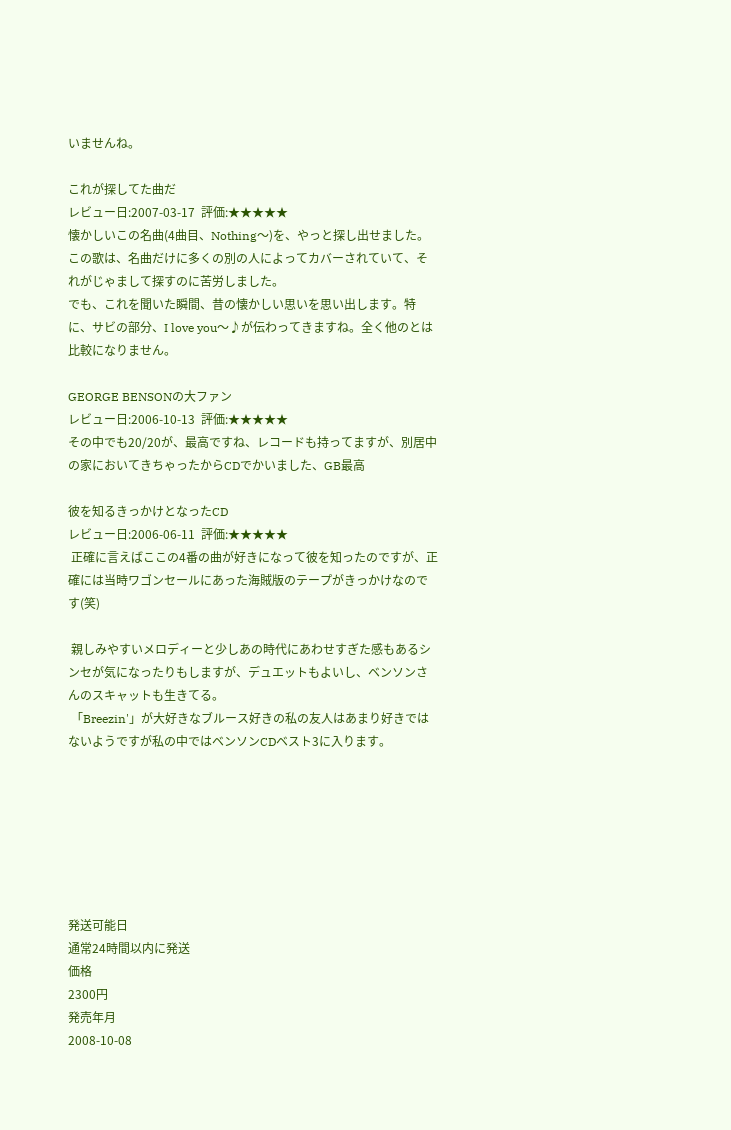いませんね。

これが探してた曲だ
レビュー日:2007-03-17  評価:★★★★★
懐かしいこの名曲(4曲目、Nothing〜)を、やっと探し出せました。
この歌は、名曲だけに多くの別の人によってカバーされていて、それがじゃまして探すのに苦労しました。
でも、これを聞いた瞬間、昔の懐かしい思いを思い出します。特に、サビの部分、I love you〜♪が伝わってきますね。全く他のとは比較になりません。

GEORGE BENSONの大ファン
レビュー日:2006-10-13  評価:★★★★★
その中でも20/20が、最高ですね、レコードも持ってますが、別居中の家においてきちゃったからCDでかいました、GB最高

彼を知るきっかけとなったCD
レビュー日:2006-06-11  評価:★★★★★
 正確に言えばここの4番の曲が好きになって彼を知ったのですが、正確には当時ワゴンセールにあった海賊版のテープがきっかけなのです(笑)

 親しみやすいメロディーと少しあの時代にあわせすぎた感もあるシンセが気になったりもしますが、デュエットもよいし、ベンソンさんのスキャットも生きてる。
 「Breezin'」が大好きなブルース好きの私の友人はあまり好きではないようですが私の中ではベンソンCDベスト3に入ります。







発送可能日
通常24時間以内に発送
価格
2300円
発売年月
2008-10-08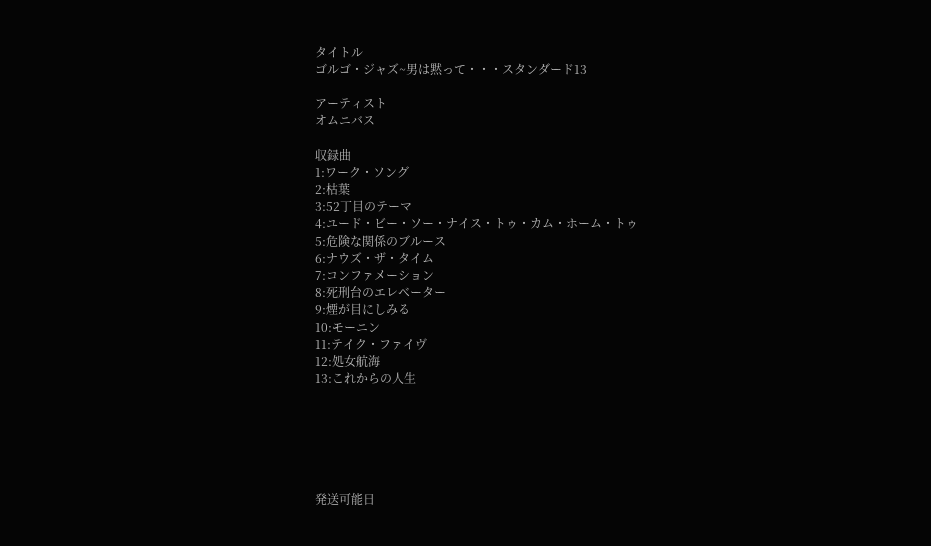タイトル
ゴルゴ・ジャズ~男は黙って・・・スタンダード13

アーティスト
オムニバス

収録曲
1:ワーク・ソング
2:枯葉
3:52丁目のテーマ
4:ユード・ビー・ソー・ナイス・トゥ・カム・ホーム・トゥ
5:危険な関係のブルース
6:ナウズ・ザ・タイム
7:コンファメーション
8:死刑台のエレベーター
9:煙が目にしみる
10:モーニン
11:テイク・ファイヴ
12:処女航海
13:これからの人生






発送可能日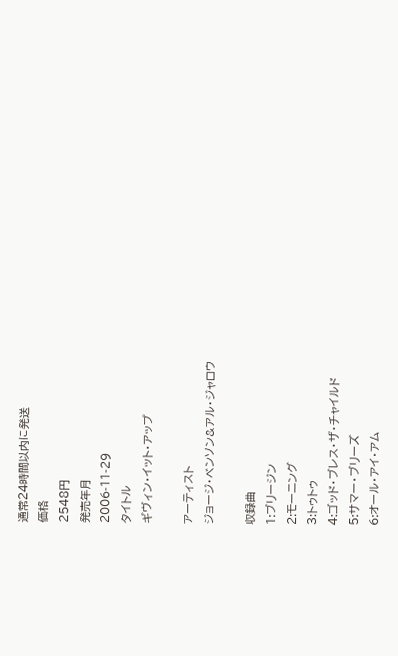通常24時間以内に発送
価格
2548円
発売年月
2006-11-29
タイトル
ギヴィン・イット・アップ

アーティスト
ジョージ・ベンソン&アル・ジャロウ

収録曲
1:ブリージン
2:モーニング
3:トゥトゥ
4:ゴッド・ブレス・ザ・チャイルド
5:サマー・ブリーズ
6:オール・アイ・アム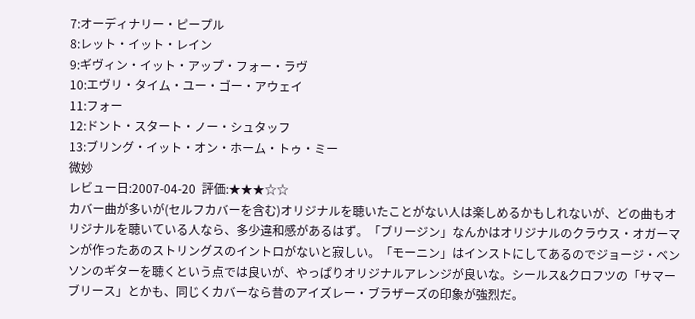7:オーディナリー・ピープル
8:レット・イット・レイン
9:ギヴィン・イット・アップ・フォー・ラヴ
10:エヴリ・タイム・ユー・ゴー・アウェイ
11:フォー
12:ドント・スタート・ノー・シュタッフ
13:ブリング・イット・オン・ホーム・トゥ・ミー
微妙
レビュー日:2007-04-20  評価:★★★☆☆
カバー曲が多いが(セルフカバーを含む)オリジナルを聴いたことがない人は楽しめるかもしれないが、どの曲もオリジナルを聴いている人なら、多少違和感があるはず。「ブリージン」なんかはオリジナルのクラウス・オガーマンが作ったあのストリングスのイントロがないと寂しい。「モーニン」はインストにしてあるのでジョージ・ベンソンのギターを聴くという点では良いが、やっぱりオリジナルアレンジが良いな。シールス&クロフツの「サマーブリース」とかも、同じくカバーなら昔のアイズレー・ブラザーズの印象が強烈だ。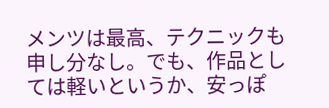メンツは最高、テクニックも申し分なし。でも、作品としては軽いというか、安っぽ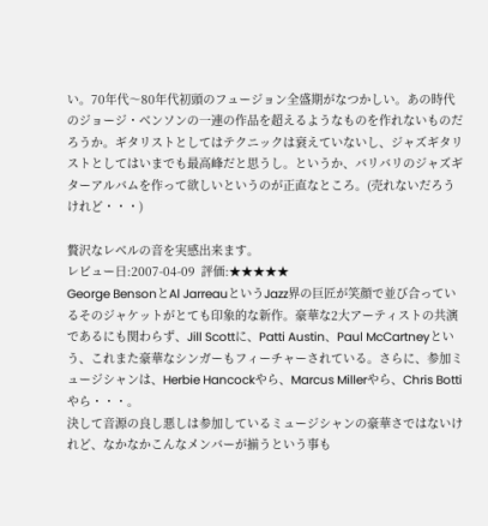い。70年代〜80年代初頭のフュージョン全盛期がなつかしい。あの時代のジョージ・ベンソンの一連の作品を超えるようなものを作れないものだろうか。ギタリストとしてはテクニックは衰えていないし、ジャズギタリストとしてはいまでも最高峰だと思うし。というか、バリバリのジャズギターアルバムを作って欲しいというのが正直なところ。(売れないだろうけれど・・・)

贅沢なレベルの音を実感出来ます。
レビュー日:2007-04-09  評価:★★★★★
George BensonとAl JarreauというJazz界の巨匠が笑顔で並び合っているそのジャケットがとても印象的な新作。豪華な2大アーティストの共演であるにも関わらず、Jill Scottに、Patti Austin、Paul McCartneyという、これまた豪華なシンガーもフィーチャーされている。さらに、参加ミュージシャンは、Herbie Hancockやら、Marcus Millerやら、Chris Bottiやら・・・。
決して音源の良し悪しは参加しているミュージシャンの豪華さではないけれど、なかなかこんなメンバーが揃うという事も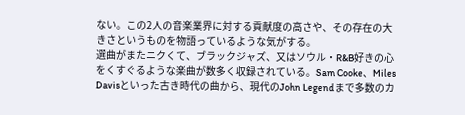ない。この2人の音楽業界に対する貢献度の高さや、その存在の大きさというものを物語っているような気がする。
選曲がまたニクくて、ブラックジャズ、又はソウル・R&B好きの心をくすぐるような楽曲が数多く収録されている。Sam Cooke、Miles Davisといった古き時代の曲から、現代のJohn Legendまで多数のカ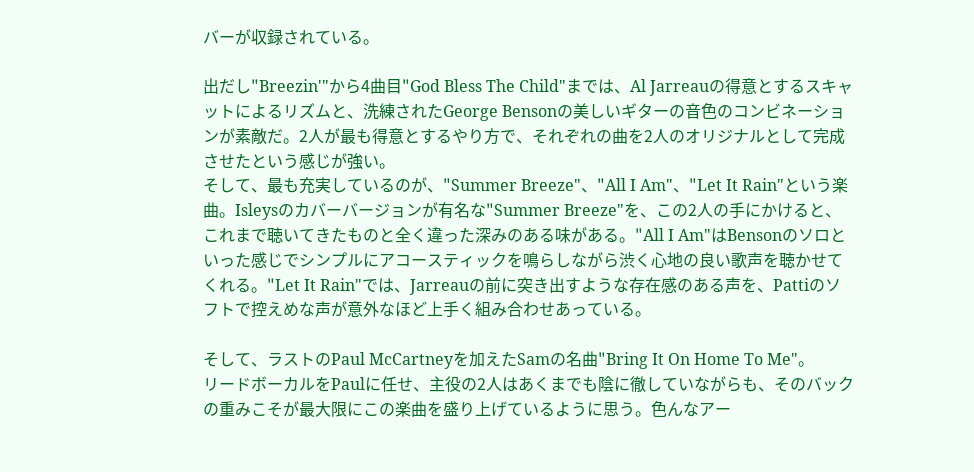バーが収録されている。

出だし"Breezin'"から4曲目"God Bless The Child"までは、Al Jarreauの得意とするスキャットによるリズムと、洗練されたGeorge Bensonの美しいギターの音色のコンビネーションが素敵だ。2人が最も得意とするやり方で、それぞれの曲を2人のオリジナルとして完成させたという感じが強い。
そして、最も充実しているのが、"Summer Breeze"、"All I Am"、"Let It Rain"という楽曲。Isleysのカバーバージョンが有名な"Summer Breeze"を、この2人の手にかけると、これまで聴いてきたものと全く違った深みのある味がある。"All I Am"はBensonのソロといった感じでシンプルにアコースティックを鳴らしながら渋く心地の良い歌声を聴かせてくれる。"Let It Rain"では、Jarreauの前に突き出すような存在感のある声を、Pattiのソフトで控えめな声が意外なほど上手く組み合わせあっている。

そして、ラストのPaul McCartneyを加えたSamの名曲"Bring It On Home To Me"。
リードボーカルをPaulに任せ、主役の2人はあくまでも陰に徹していながらも、そのバックの重みこそが最大限にこの楽曲を盛り上げているように思う。色んなアー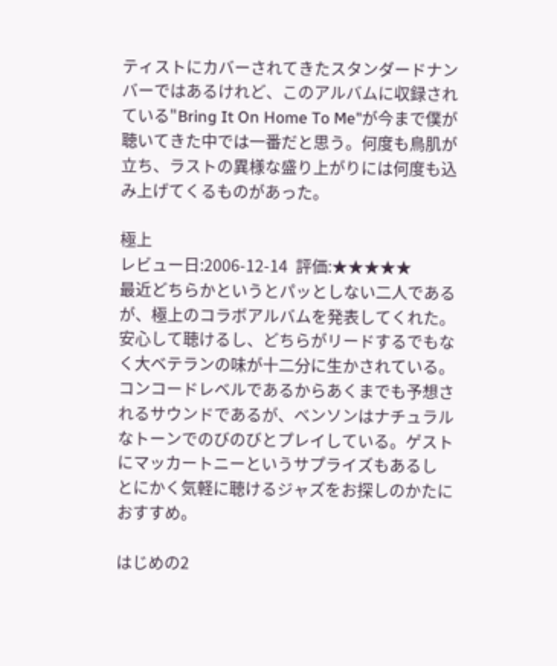ティストにカバーされてきたスタンダードナンバーではあるけれど、このアルバムに収録されている"Bring It On Home To Me"が今まで僕が聴いてきた中では一番だと思う。何度も鳥肌が立ち、ラストの異様な盛り上がりには何度も込み上げてくるものがあった。

極上
レビュー日:2006-12-14  評価:★★★★★
最近どちらかというとパッとしない二人であるが、極上のコラボアルバムを発表してくれた。
安心して聴けるし、どちらがリードするでもなく大ベテランの味が十二分に生かされている。
コンコードレベルであるからあくまでも予想されるサウンドであるが、ベンソンはナチュラルなトーンでのびのびとプレイしている。ゲストにマッカートニーというサプライズもあるし
とにかく気軽に聴けるジャズをお探しのかたにおすすめ。

はじめの2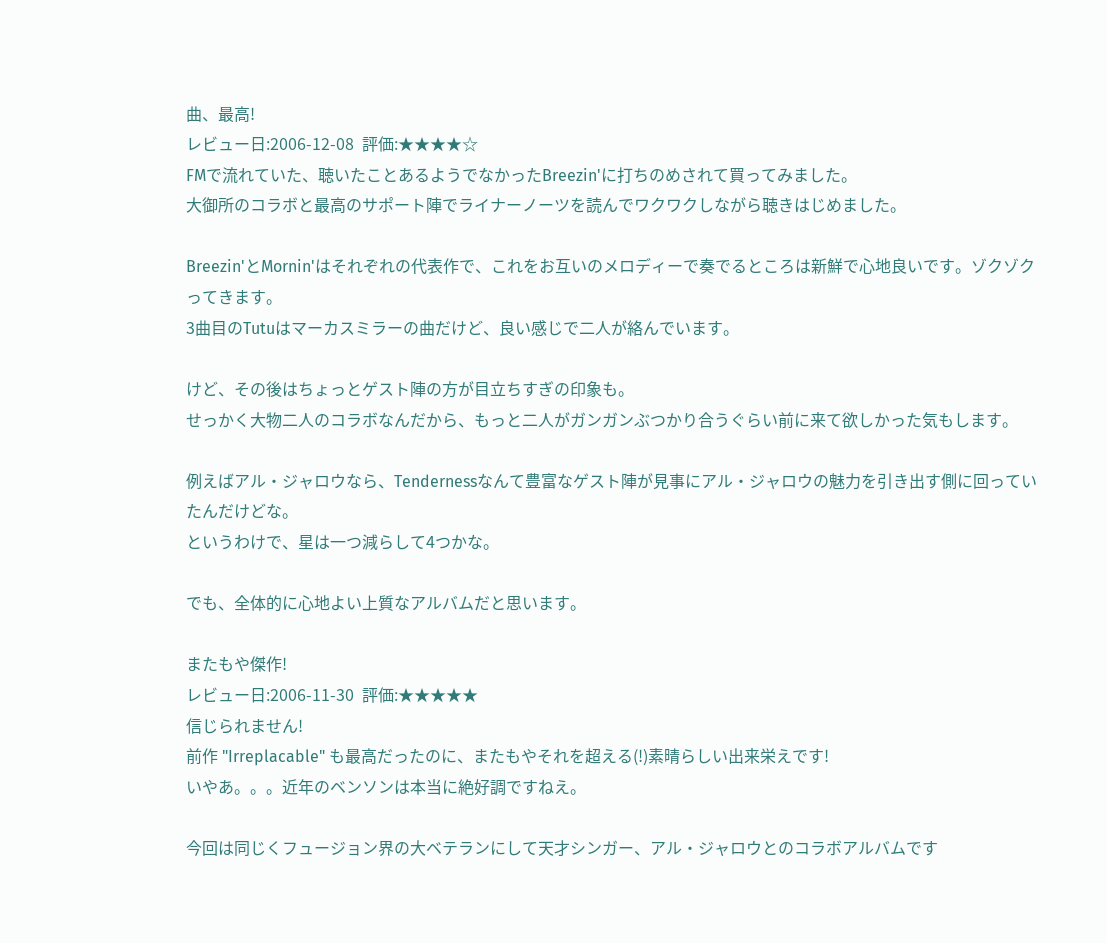曲、最高!
レビュー日:2006-12-08  評価:★★★★☆
FMで流れていた、聴いたことあるようでなかったBreezin'に打ちのめされて買ってみました。
大御所のコラボと最高のサポート陣でライナーノーツを読んでワクワクしながら聴きはじめました。

Breezin'とMornin'はそれぞれの代表作で、これをお互いのメロディーで奏でるところは新鮮で心地良いです。ゾクゾクってきます。
3曲目のTutuはマーカスミラーの曲だけど、良い感じで二人が絡んでいます。

けど、その後はちょっとゲスト陣の方が目立ちすぎの印象も。
せっかく大物二人のコラボなんだから、もっと二人がガンガンぶつかり合うぐらい前に来て欲しかった気もします。

例えばアル・ジャロウなら、Tendernessなんて豊富なゲスト陣が見事にアル・ジャロウの魅力を引き出す側に回っていたんだけどな。
というわけで、星は一つ減らして4つかな。

でも、全体的に心地よい上質なアルバムだと思います。

またもや傑作!
レビュー日:2006-11-30  評価:★★★★★
信じられません!
前作 "Irreplacable" も最高だったのに、またもやそれを超える(!)素晴らしい出来栄えです!
いやあ。。。近年のベンソンは本当に絶好調ですねえ。

今回は同じくフュージョン界の大ベテランにして天才シンガー、アル・ジャロウとのコラボアルバムです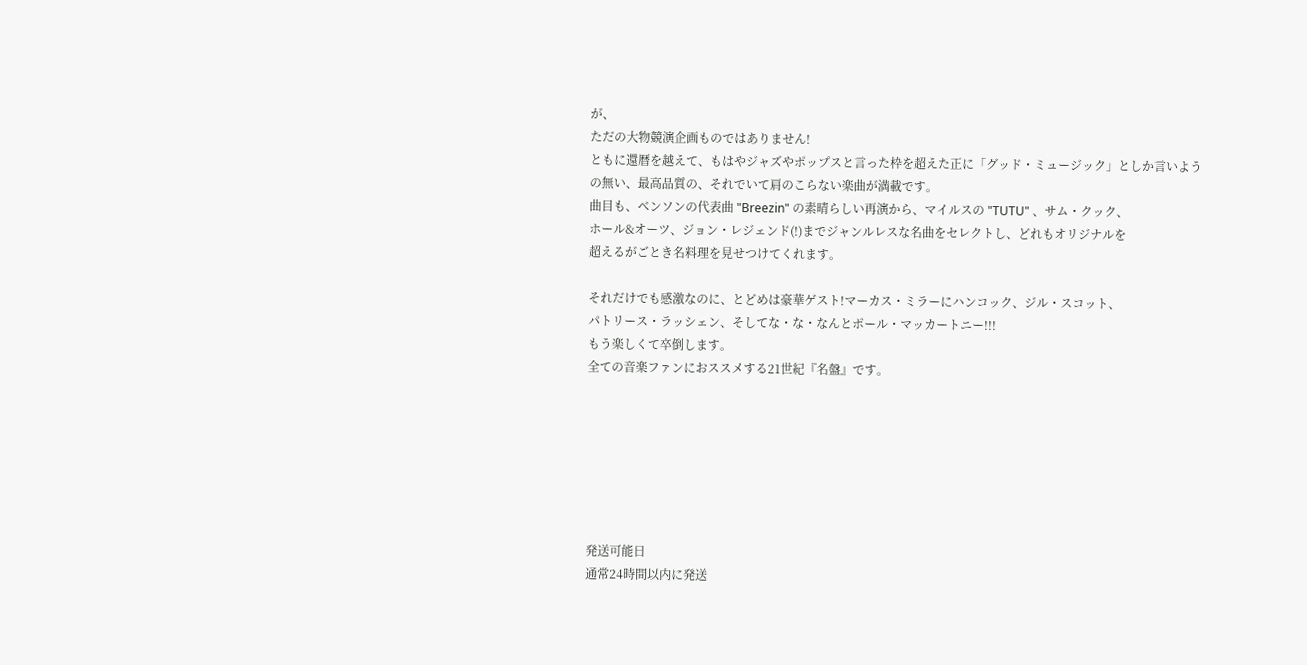が、
ただの大物競演企画ものではありません!
ともに還暦を越えて、もはやジャズやポップスと言った枠を超えた正に「グッド・ミュージック」としか言いよう
の無い、最高品質の、それでいて肩のこらない楽曲が満載です。
曲目も、ベンソンの代表曲 "Breezin" の素晴らしい再演から、マイルスの "TUTU" 、サム・クック、
ホール&オーツ、ジョン・レジェンド(!)までジャンルレスな名曲をセレクトし、どれもオリジナルを
超えるがごとき名料理を見せつけてくれます。

それだけでも感激なのに、とどめは豪華ゲスト!マーカス・ミラーにハンコック、ジル・スコット、
パトリース・ラッシェン、そしてな・な・なんとポール・マッカートニー!!!
もう楽しくて卒倒します。
全ての音楽ファンにおススメする21世紀『名盤』です。







発送可能日
通常24時間以内に発送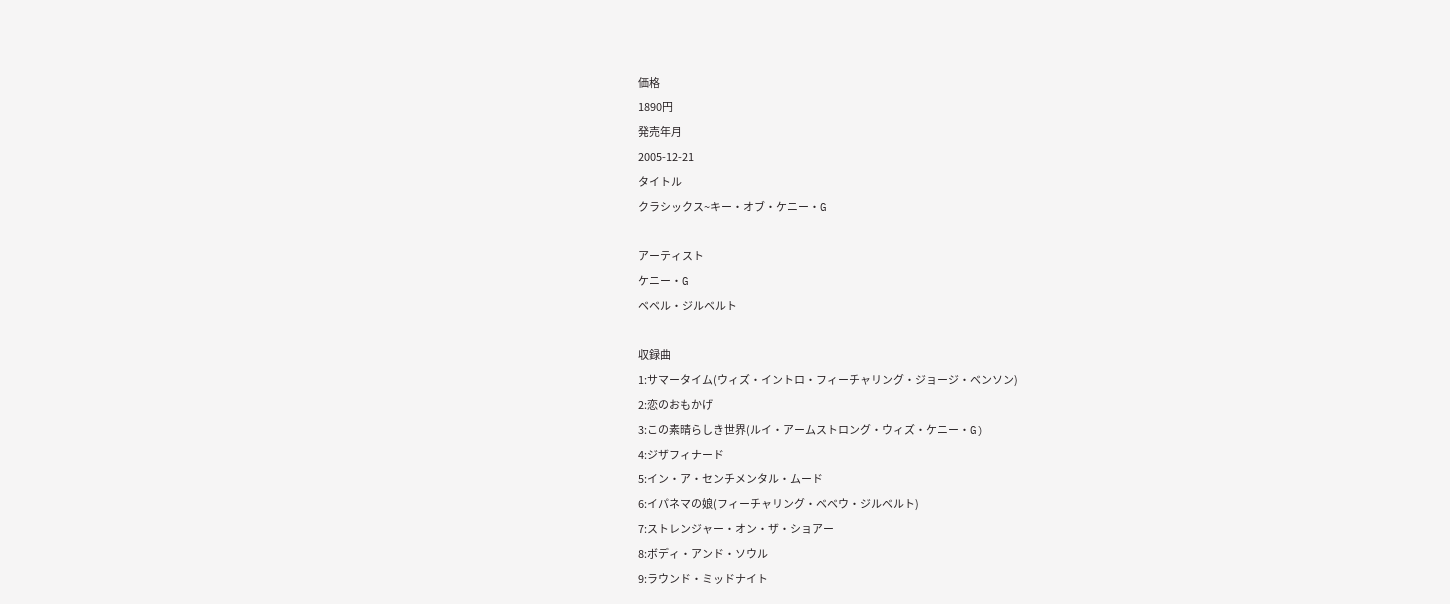価格
1890円
発売年月
2005-12-21
タイトル
クラシックス~キー・オブ・ケニー・G

アーティスト
ケニー・G
ベベル・ジルベルト

収録曲
1:サマータイム(ウィズ・イントロ・フィーチャリング・ジョージ・ベンソン)
2:恋のおもかげ
3:この素晴らしき世界(ルイ・アームストロング・ウィズ・ケニー・G)
4:ジザフィナード
5:イン・ア・センチメンタル・ムード
6:イパネマの娘(フィーチャリング・ベベウ・ジルベルト)
7:ストレンジャー・オン・ザ・ショアー
8:ボディ・アンド・ソウル
9:ラウンド・ミッドナイト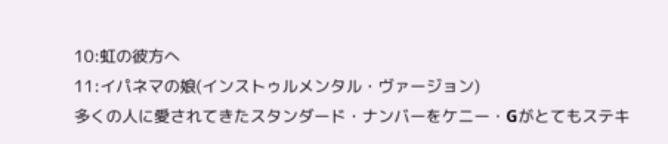10:虹の彼方へ
11:イパネマの娘(インストゥルメンタル・ヴァージョン)
多くの人に愛されてきたスタンダード・ナンバーをケニー・Gがとてもステキ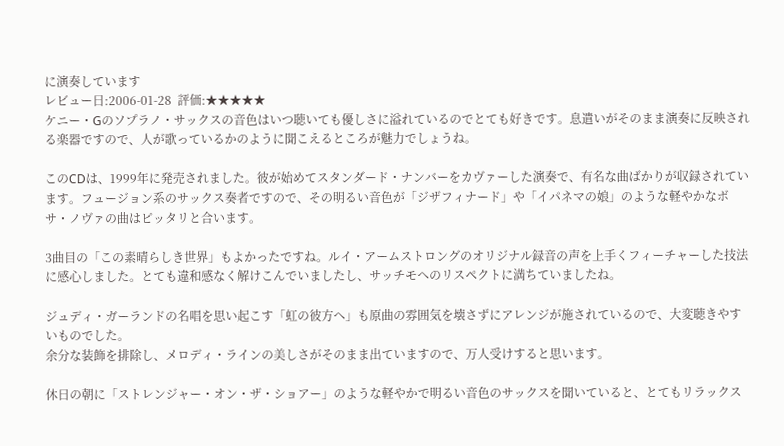に演奏しています
レビュー日:2006-01-28  評価:★★★★★
ケニー・Gのソプラノ・サックスの音色はいつ聴いても優しさに溢れているのでとても好きです。息遣いがそのまま演奏に反映される楽器ですので、人が歌っているかのように聞こえるところが魅力でしょうね。

このCDは、1999年に発売されました。彼が始めてスタンダード・ナンバーをカヴァーした演奏で、有名な曲ばかりが収録されています。フュージョン系のサックス奏者ですので、その明るい音色が「ジザフィナード」や「イパネマの娘」のような軽やかなボサ・ノヴァの曲はピッタリと合います。

3曲目の「この素晴らしき世界」もよかったですね。ルイ・アームストロングのオリジナル録音の声を上手くフィーチャーした技法に感心しました。とても違和感なく解けこんでいましたし、サッチモへのリスペクトに満ちていましたね。

ジュディ・ガーランドの名唱を思い起こす「虹の彼方へ」も原曲の雰囲気を壊さずにアレンジが施されているので、大変聴きやすいものでした。
余分な装飾を排除し、メロディ・ラインの美しさがそのまま出ていますので、万人受けすると思います。

休日の朝に「ストレンジャー・オン・ザ・ショアー」のような軽やかで明るい音色のサックスを聞いていると、とてもリラックス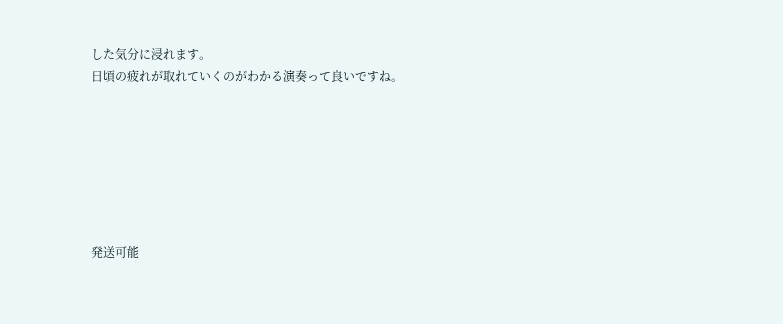した気分に浸れます。
日頃の疲れが取れていくのがわかる演奏って良いですね。







発送可能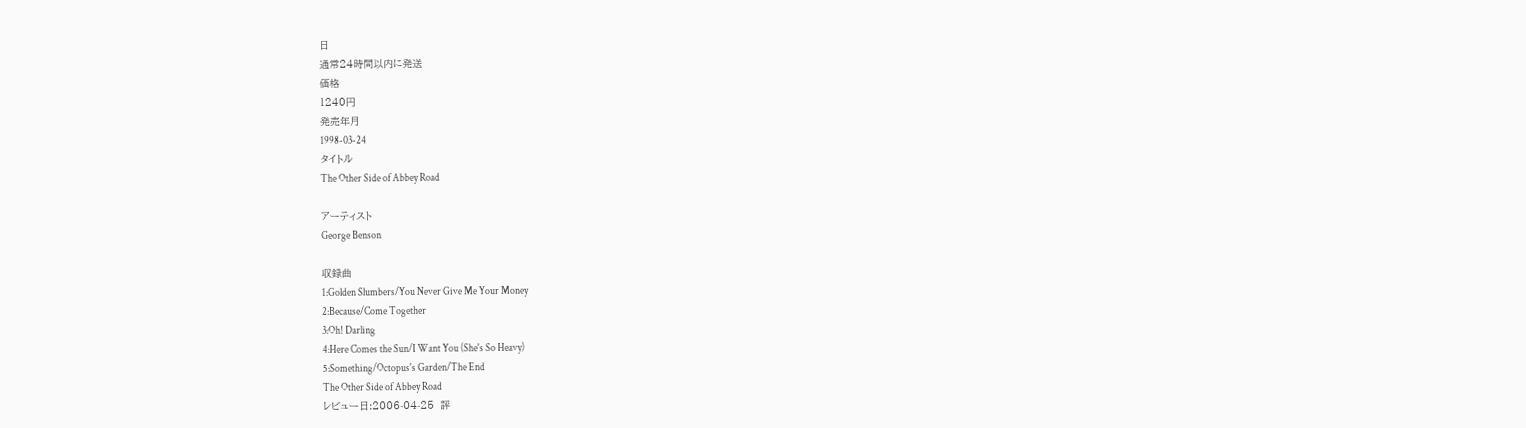日
通常24時間以内に発送
価格
1240円
発売年月
1998-03-24
タイトル
The Other Side of Abbey Road

アーティスト
George Benson

収録曲
1:Golden Slumbers/You Never Give Me Your Money
2:Because/Come Together
3:Oh! Darling
4:Here Comes the Sun/I Want You (She's So Heavy)
5:Something/Octopus's Garden/The End
The Other Side of Abbey Road
レビュー日:2006-04-25  評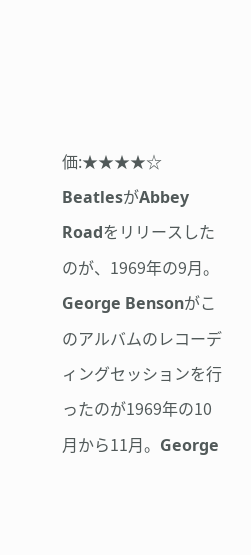価:★★★★☆
BeatlesがAbbey Roadをリリースしたのが、1969年の9月。George Bensonがこのアルバムのレコーディングセッションを行ったのが1969年の10月から11月。George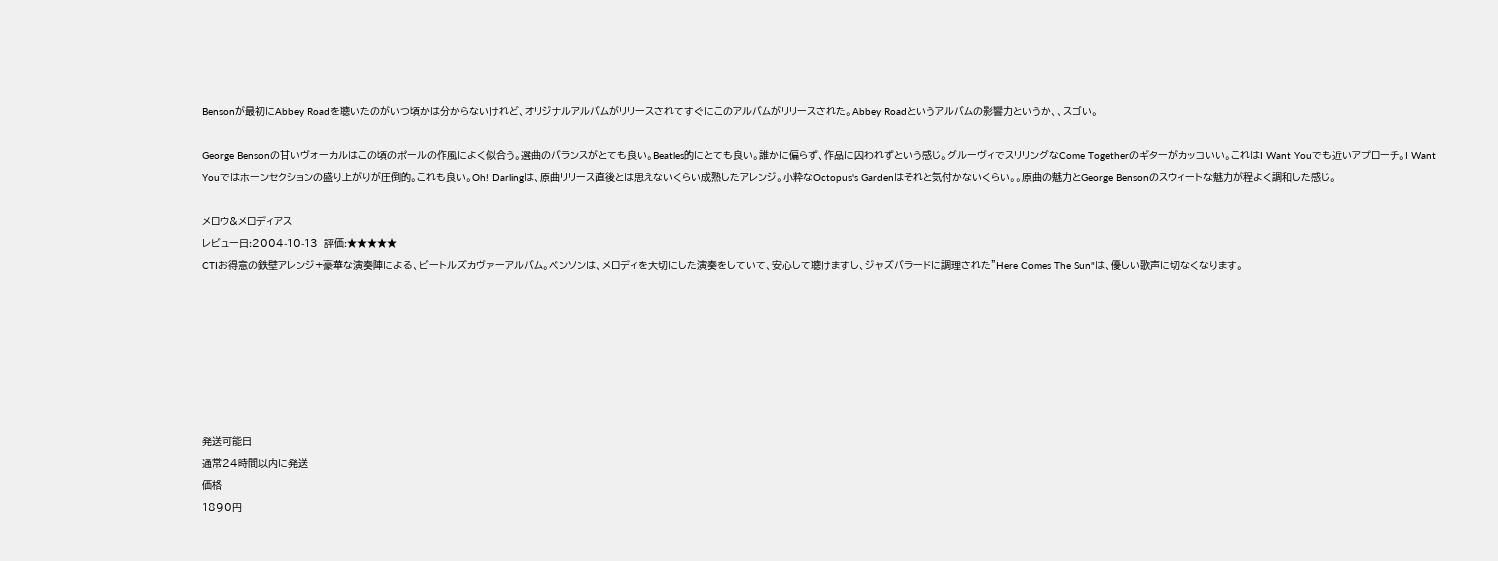Bensonが最初にAbbey Roadを聴いたのがいつ頃かは分からないけれど、オリジナルアルバムがリリースされてすぐにこのアルバムがリリースされた。Abbey Roadというアルバムの影響力というか、、スゴい。

George Bensonの甘いヴォーカルはこの頃のポールの作風によく似合う。選曲のバランスがとても良い。Beatles的にとても良い。誰かに偏らず、作品に囚われずという感じ。グルーヴィでスリリングなCome Togetherのギターがカッコいい。これはI Want Youでも近いアプローチ。I Want Youではホーンセクションの盛り上がりが圧倒的。これも良い。Oh! Darlingは、原曲リリース直後とは思えないくらい成熟したアレンジ。小粋なOctopus's Gardenはそれと気付かないくらい。。原曲の魅力とGeorge Bensonのスウィートな魅力が程よく調和した感じ。

メロウ&メロディアス
レビュー日:2004-10-13  評価:★★★★★
CTIお得意の鉄壁アレンジ+豪華な演奏陣による、ビートルズカヴァーアルバム。ベンソンは、メロディを大切にした演奏をしていて、安心して聴けますし、ジャズバラードに調理された"Here Comes The Sun"は、優しい歌声に切なくなります。







発送可能日
通常24時間以内に発送
価格
1890円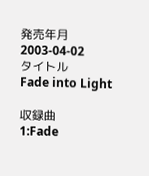発売年月
2003-04-02
タイトル
Fade into Light

収録曲
1:Fade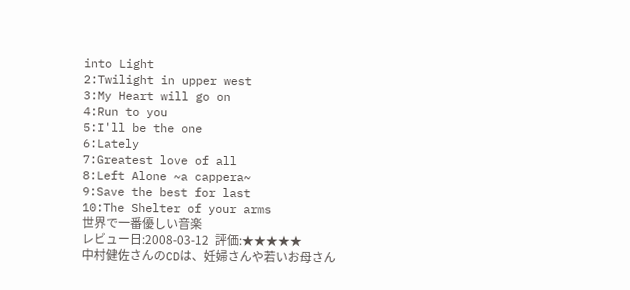into Light
2:Twilight in upper west
3:My Heart will go on
4:Run to you
5:I'll be the one
6:Lately
7:Greatest love of all
8:Left Alone ~a cappera~
9:Save the best for last
10:The Shelter of your arms
世界で一番優しい音楽
レビュー日:2008-03-12  評価:★★★★★
中村健佐さんのCDは、妊婦さんや若いお母さん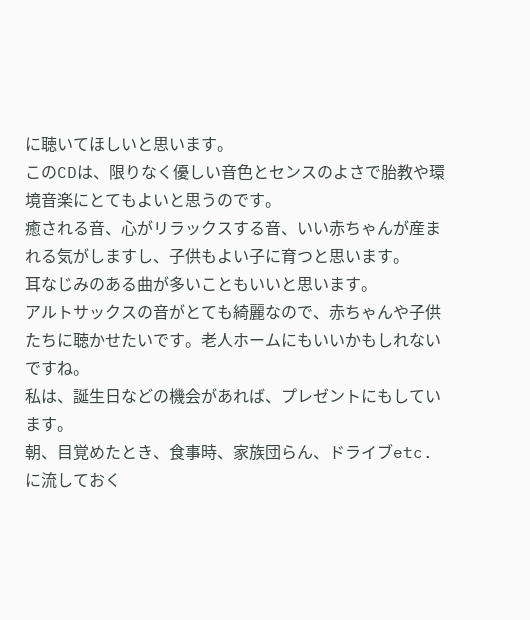に聴いてほしいと思います。
このCDは、限りなく優しい音色とセンスのよさで胎教や環境音楽にとてもよいと思うのです。
癒される音、心がリラックスする音、いい赤ちゃんが産まれる気がしますし、子供もよい子に育つと思います。
耳なじみのある曲が多いこともいいと思います。
アルトサックスの音がとても綺麗なので、赤ちゃんや子供たちに聴かせたいです。老人ホームにもいいかもしれないですね。
私は、誕生日などの機会があれば、プレゼントにもしています。
朝、目覚めたとき、食事時、家族団らん、ドライブetc.に流しておく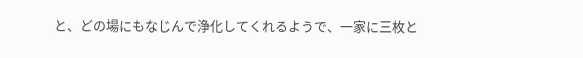と、どの場にもなじんで浄化してくれるようで、一家に三枚と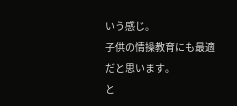いう感じ。
子供の情操教育にも最適だと思います。
と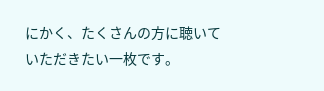にかく、たくさんの方に聴いていただきたい一枚です。